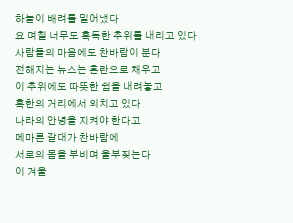하늘이 배려를 밀어냈다
요 며칠 너무도 혹독한 추위를 내리고 있다
사람들의 마음에도 찬바람이 분다
전해지는 뉴스는 혼란으로 채우고
이 추위에도 따뜻한 쉼을 내려놓고
혹한의 거리에서 외치고 있다
나라의 안녕을 지켜야 한다고
메마른 갈대가 찬바람에
서로의 몸을 부비며 울부짖는다
이 겨울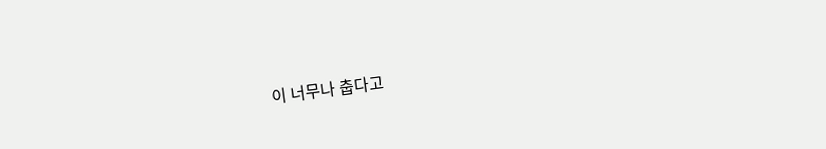이 너무나 춥다고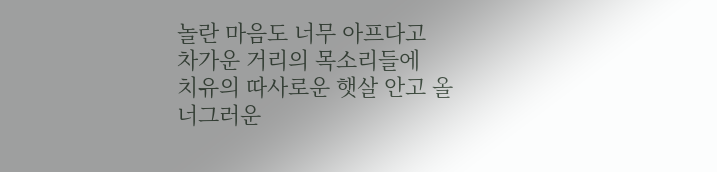놀란 마음도 너무 아프다고
차가운 거리의 목소리들에
치유의 따사로운 햇살 안고 올
너그러운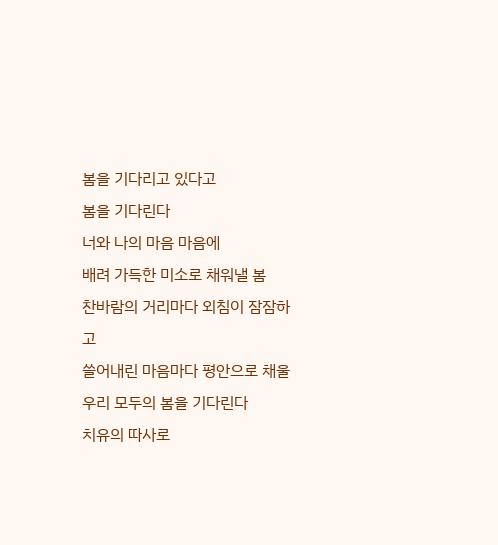봄을 기다리고 있다고
봄을 기다린다
너와 나의 마음 마음에
배려 가득한 미소로 채워낼 봄
찬바람의 거리마다 외침이 잠잠하고
쓸어내린 마음마다 평안으로 채울
우리 모두의 봄을 기다린다
치유의 따사로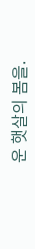운 햇살의 봄을.